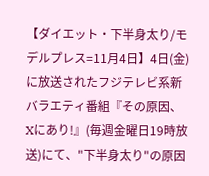【ダイエット・下半身太り/モデルプレス=11月4日】4日(金)に放送されたフジテレビ系新バラエティ番組『その原因、Xにあり!』(毎週金曜日19時放送)にて、"下半身太り"の原因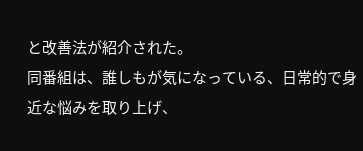と改善法が紹介された。
同番組は、誰しもが気になっている、日常的で身近な悩みを取り上げ、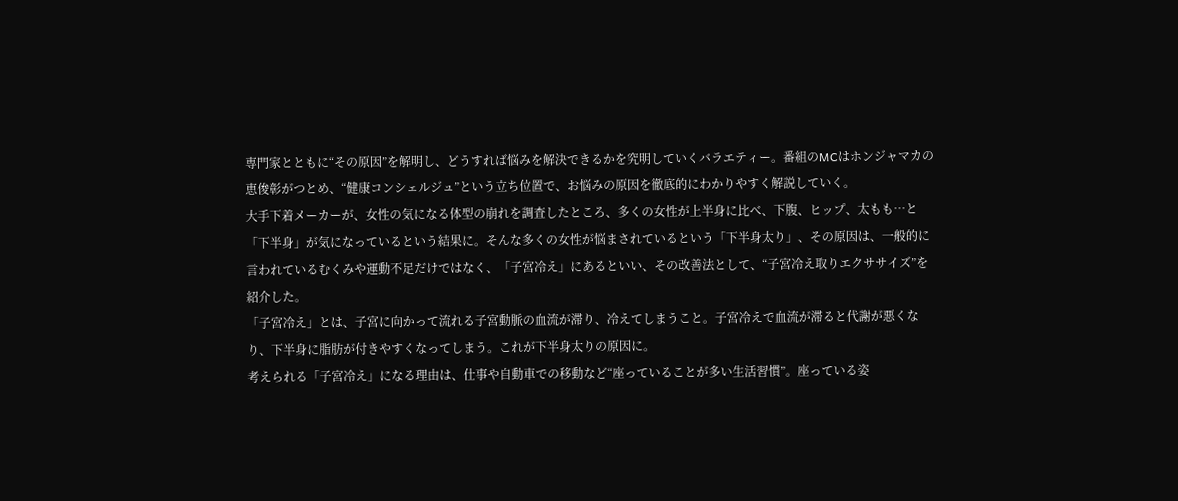専門家とともに“その原因”を解明し、どうすれば悩みを解決できるかを究明していくバラエティー。番組のMCはホンジャマカの恵俊彰がつとめ、“健康コンシェルジュ”という立ち位置で、お悩みの原因を徹底的にわかりやすく解説していく。
大手下着メーカーが、女性の気になる体型の崩れを調査したところ、多くの女性が上半身に比べ、下腹、ヒップ、太もも…と「下半身」が気になっているという結果に。そんな多くの女性が悩まされているという「下半身太り」、その原因は、一般的に言われているむくみや運動不足だけではなく、「子宮冷え」にあるといい、その改善法として、“子宮冷え取りエクササイズ”を紹介した。
「子宮冷え」とは、子宮に向かって流れる子宮動脈の血流が滞り、冷えてしまうこと。子宮冷えで血流が滞ると代謝が悪くなり、下半身に脂肪が付きやすくなってしまう。これが下半身太りの原因に。
考えられる「子宮冷え」になる理由は、仕事や自動車での移動など“座っていることが多い生活習慣”。座っている姿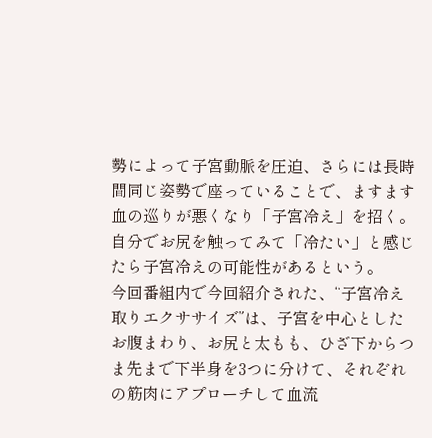勢によって子宮動脈を圧迫、さらには長時間同じ姿勢で座っていることで、ますます血の巡りが悪くなり「子宮冷え」を招く。自分でお尻を触ってみて「冷たい」と感じたら子宮冷えの可能性があるという。
今回番組内で今回紹介された、“子宮冷え取りエクササイズ”は、子宮を中心としたお腹まわり、お尻と太もも、ひざ下からつま先まで下半身を3つに分けて、それぞれの筋肉にアプローチして血流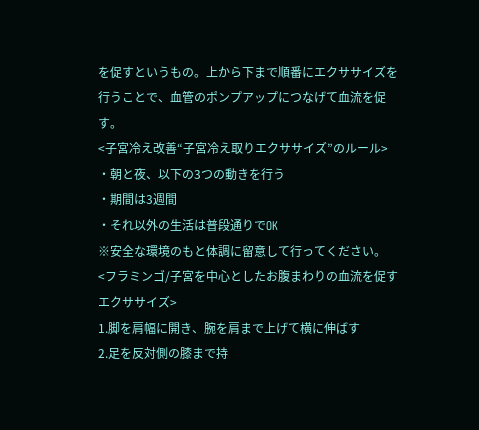を促すというもの。上から下まで順番にエクササイズを行うことで、血管のポンプアップにつなげて血流を促す。
<子宮冷え改善“子宮冷え取りエクササイズ”のルール>
・朝と夜、以下の3つの動きを行う
・期間は3週間
・それ以外の生活は普段通りでOK
※安全な環境のもと体調に留意して行ってください。
<フラミンゴ/子宮を中心としたお腹まわりの血流を促すエクササイズ>
1.脚を肩幅に開き、腕を肩まで上げて横に伸ばす
2.足を反対側の膝まで持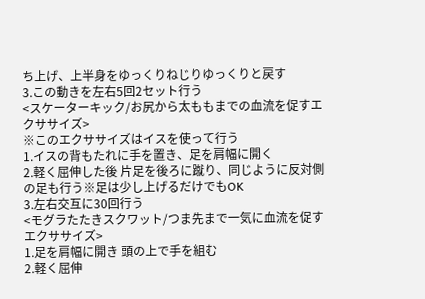ち上げ、上半身をゆっくりねじりゆっくりと戻す
3.この動きを左右5回2セット行う
<スケーターキック/お尻から太ももまでの血流を促すエクササイズ>
※このエクササイズはイスを使って行う
1.イスの背もたれに手を置き、足を肩幅に開く
2.軽く屈伸した後 片足を後ろに蹴り、同じように反対側の足も行う※足は少し上げるだけでもOK
3.左右交互に30回行う
<モグラたたきスクワット/つま先まで一気に血流を促すエクササイズ>
1.足を肩幅に開き 頭の上で手を組む
2.軽く屈伸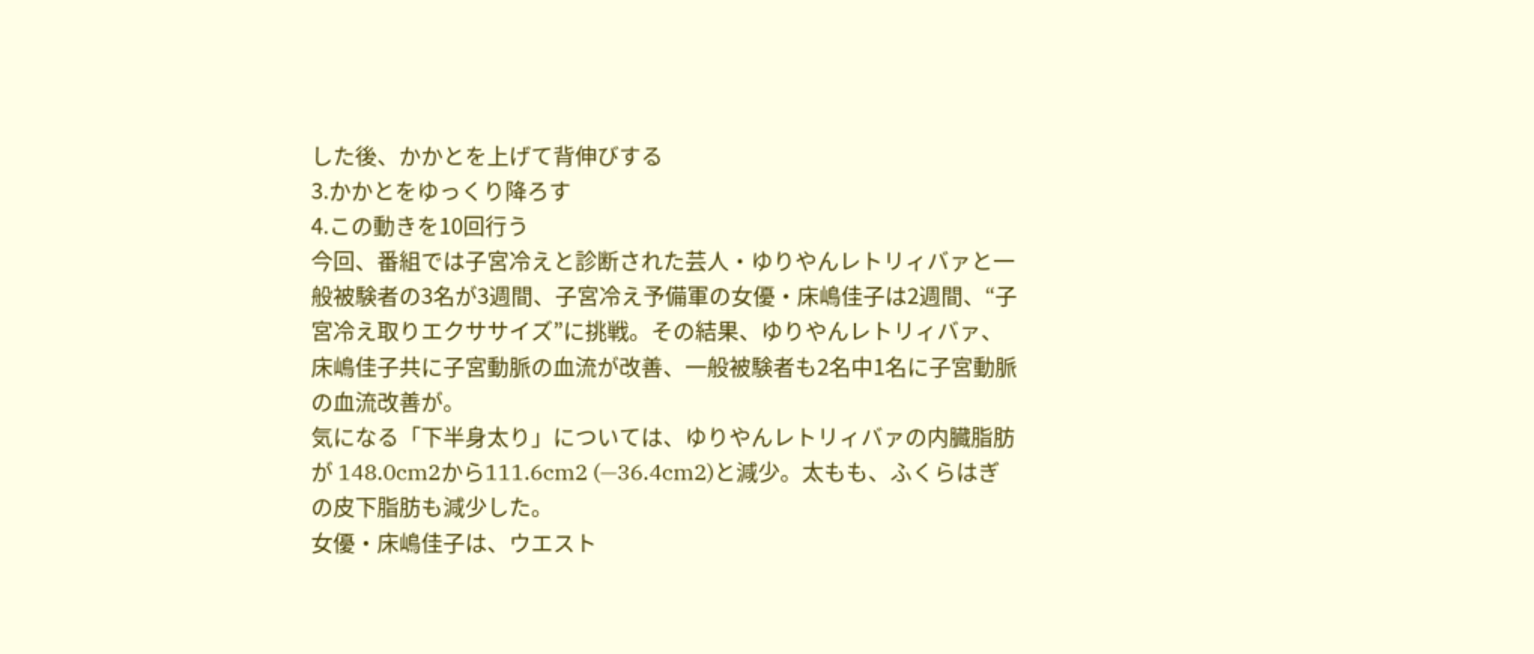した後、かかとを上げて背伸びする
3.かかとをゆっくり降ろす
4.この動きを10回行う
今回、番組では子宮冷えと診断された芸人・ゆりやんレトリィバァと一般被験者の3名が3週間、子宮冷え予備軍の女優・床嶋佳子は2週間、“子宮冷え取りエクササイズ”に挑戦。その結果、ゆりやんレトリィバァ、床嶋佳子共に子宮動脈の血流が改善、一般被験者も2名中1名に子宮動脈の血流改善が。
気になる「下半身太り」については、ゆりやんレトリィバァの内臓脂肪が 148.0cm2から111.6cm2 (—36.4cm2)と減少。太もも、ふくらはぎの皮下脂肪も減少した。
女優・床嶋佳子は、ウエスト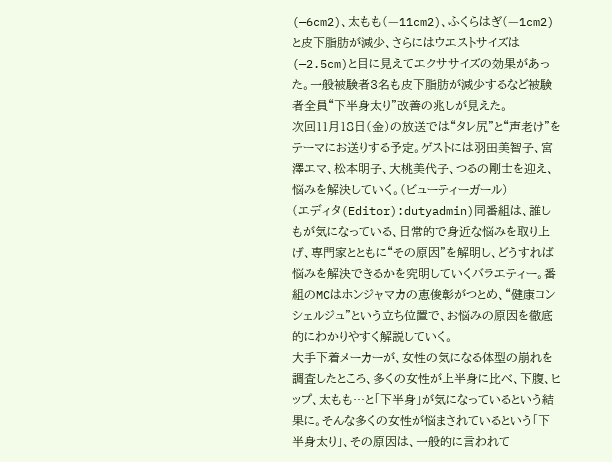(—6cm2)、太もも(—11cm2)、ふくらはぎ(—1cm2)と皮下脂肪が減少、さらにはウエストサイズは(—2.5cm)と目に見えてエクササイズの効果があった。一般被験者3名も皮下脂肪が減少するなど被験者全員“下半身太り”改善の兆しが見えた。
次回11月18日(金)の放送では“タレ尻”と“声老け”をテーマにお送りする予定。ゲストには羽田美智子、宮澤エマ、松本明子、大桃美代子、つるの剛士を迎え、悩みを解決していく。(ビューティーガール)
(エディタ(Editor):dutyadmin)同番組は、誰しもが気になっている、日常的で身近な悩みを取り上げ、専門家とともに“その原因”を解明し、どうすれば悩みを解決できるかを究明していくバラエティー。番組のMCはホンジャマカの恵俊彰がつとめ、“健康コンシェルジュ”という立ち位置で、お悩みの原因を徹底的にわかりやすく解説していく。
大手下着メーカーが、女性の気になる体型の崩れを調査したところ、多くの女性が上半身に比べ、下腹、ヒップ、太もも…と「下半身」が気になっているという結果に。そんな多くの女性が悩まされているという「下半身太り」、その原因は、一般的に言われて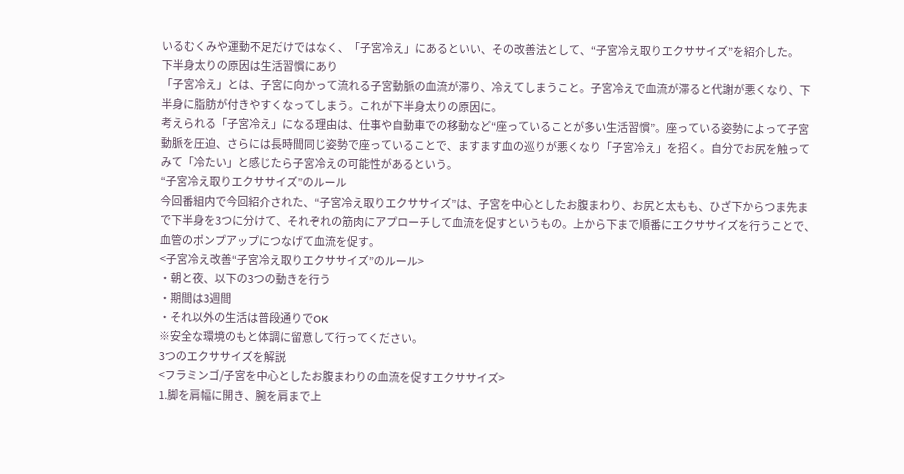いるむくみや運動不足だけではなく、「子宮冷え」にあるといい、その改善法として、“子宮冷え取りエクササイズ”を紹介した。
下半身太りの原因は生活習慣にあり
「子宮冷え」とは、子宮に向かって流れる子宮動脈の血流が滞り、冷えてしまうこと。子宮冷えで血流が滞ると代謝が悪くなり、下半身に脂肪が付きやすくなってしまう。これが下半身太りの原因に。
考えられる「子宮冷え」になる理由は、仕事や自動車での移動など“座っていることが多い生活習慣”。座っている姿勢によって子宮動脈を圧迫、さらには長時間同じ姿勢で座っていることで、ますます血の巡りが悪くなり「子宮冷え」を招く。自分でお尻を触ってみて「冷たい」と感じたら子宮冷えの可能性があるという。
“子宮冷え取りエクササイズ”のルール
今回番組内で今回紹介された、“子宮冷え取りエクササイズ”は、子宮を中心としたお腹まわり、お尻と太もも、ひざ下からつま先まで下半身を3つに分けて、それぞれの筋肉にアプローチして血流を促すというもの。上から下まで順番にエクササイズを行うことで、血管のポンプアップにつなげて血流を促す。
<子宮冷え改善“子宮冷え取りエクササイズ”のルール>
・朝と夜、以下の3つの動きを行う
・期間は3週間
・それ以外の生活は普段通りでOK
※安全な環境のもと体調に留意して行ってください。
3つのエクササイズを解説
<フラミンゴ/子宮を中心としたお腹まわりの血流を促すエクササイズ>
1.脚を肩幅に開き、腕を肩まで上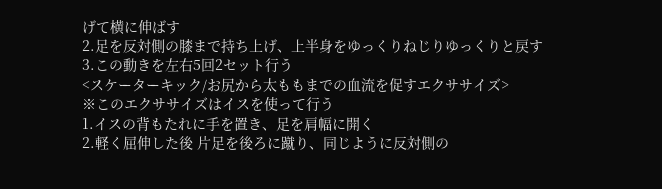げて横に伸ばす
2.足を反対側の膝まで持ち上げ、上半身をゆっくりねじりゆっくりと戻す
3.この動きを左右5回2セット行う
<スケーターキック/お尻から太ももまでの血流を促すエクササイズ>
※このエクササイズはイスを使って行う
1.イスの背もたれに手を置き、足を肩幅に開く
2.軽く屈伸した後 片足を後ろに蹴り、同じように反対側の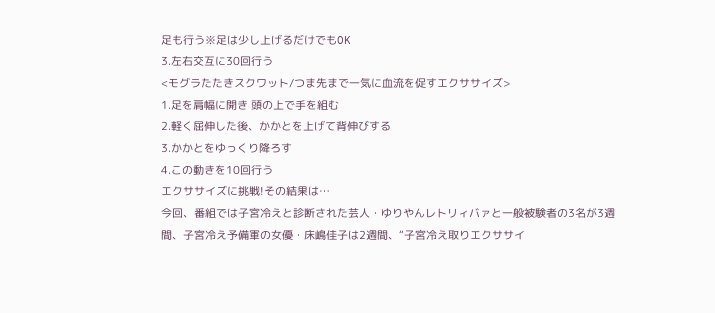足も行う※足は少し上げるだけでもOK
3.左右交互に30回行う
<モグラたたきスクワット/つま先まで一気に血流を促すエクササイズ>
1.足を肩幅に開き 頭の上で手を組む
2.軽く屈伸した後、かかとを上げて背伸びする
3.かかとをゆっくり降ろす
4.この動きを10回行う
エクササイズに挑戦!その結果は…
今回、番組では子宮冷えと診断された芸人・ゆりやんレトリィバァと一般被験者の3名が3週間、子宮冷え予備軍の女優・床嶋佳子は2週間、“子宮冷え取りエクササイ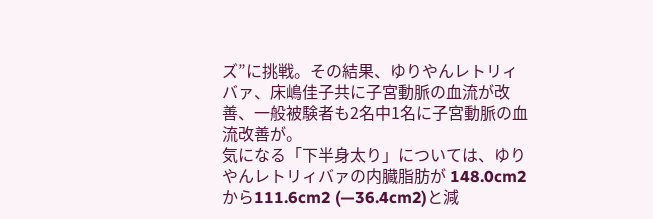ズ”に挑戦。その結果、ゆりやんレトリィバァ、床嶋佳子共に子宮動脈の血流が改善、一般被験者も2名中1名に子宮動脈の血流改善が。
気になる「下半身太り」については、ゆりやんレトリィバァの内臓脂肪が 148.0cm2から111.6cm2 (—36.4cm2)と減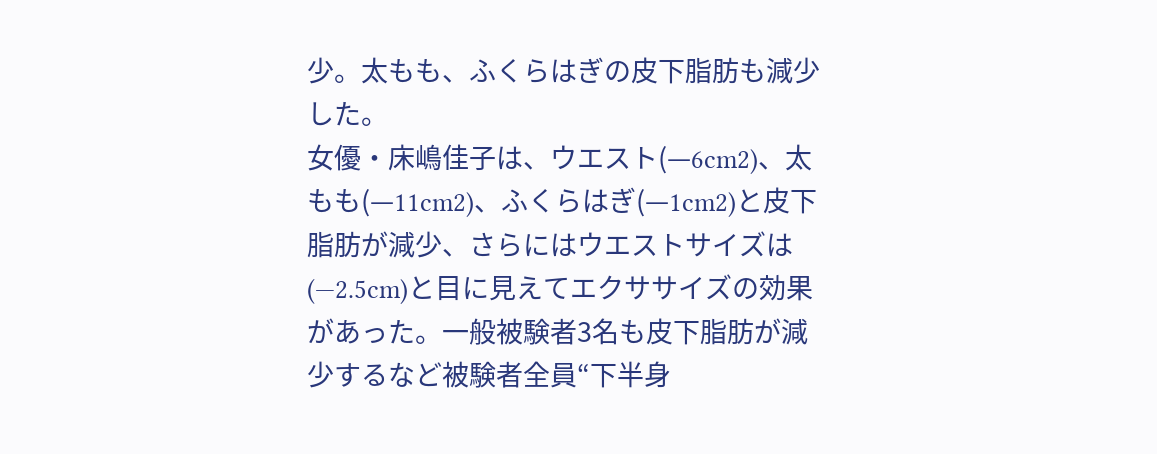少。太もも、ふくらはぎの皮下脂肪も減少した。
女優・床嶋佳子は、ウエスト(—6cm2)、太もも(—11cm2)、ふくらはぎ(—1cm2)と皮下脂肪が減少、さらにはウエストサイズは(—2.5cm)と目に見えてエクササイズの効果があった。一般被験者3名も皮下脂肪が減少するなど被験者全員“下半身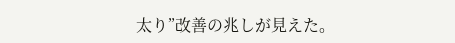太り”改善の兆しが見えた。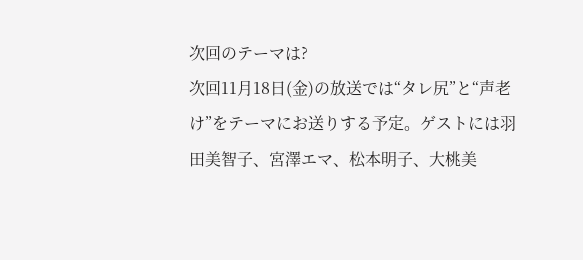次回のテーマは?
次回11月18日(金)の放送では“タレ尻”と“声老け”をテーマにお送りする予定。ゲストには羽田美智子、宮澤エマ、松本明子、大桃美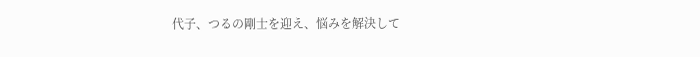代子、つるの剛士を迎え、悩みを解決して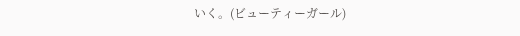いく。(ビューティーガール)